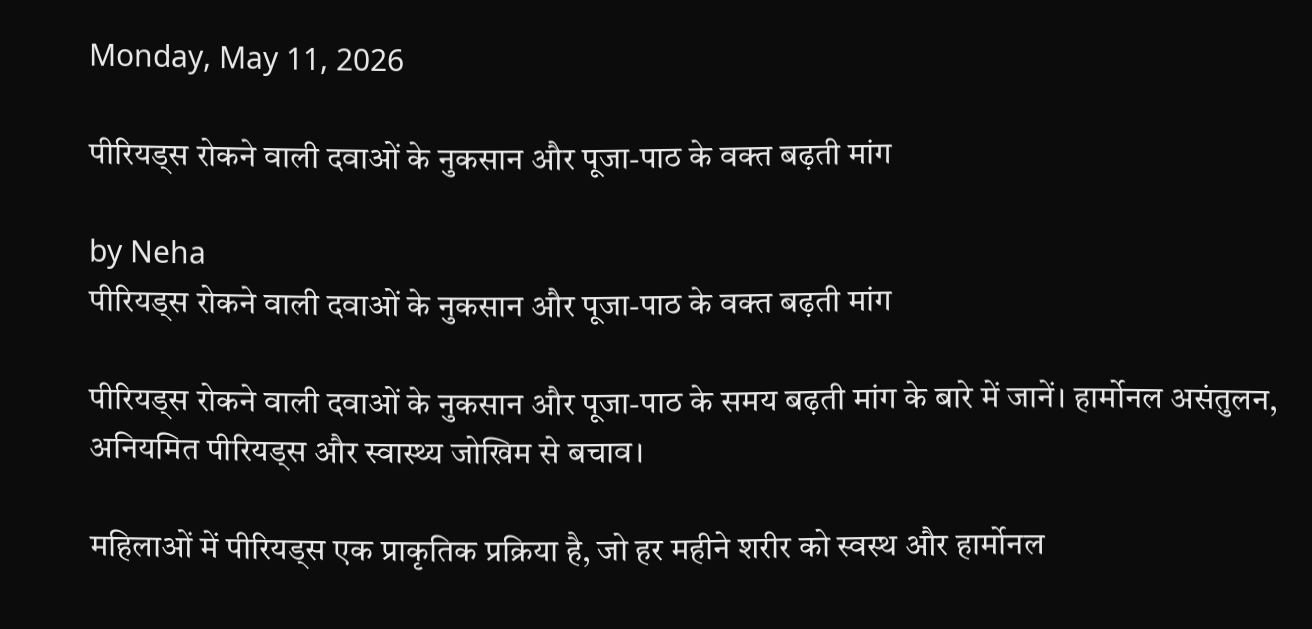Monday, May 11, 2026

पीरियड्स रोकने वाली दवाओं के नुकसान और पूजा-पाठ के वक्त बढ़ती मांग

by Neha
पीरियड्स रोकने वाली दवाओं के नुकसान और पूजा-पाठ के वक्त बढ़ती मांग

पीरियड्स रोकने वाली दवाओं के नुकसान और पूजा-पाठ के समय बढ़ती मांग के बारे में जानें। हार्मोनल असंतुलन, अनियमित पीरियड्स और स्वास्थ्य जोखिम से बचाव।

महिलाओं में पीरियड्स एक प्राकृतिक प्रक्रिया है, जो हर महीने शरीर को स्वस्थ और हार्मोनल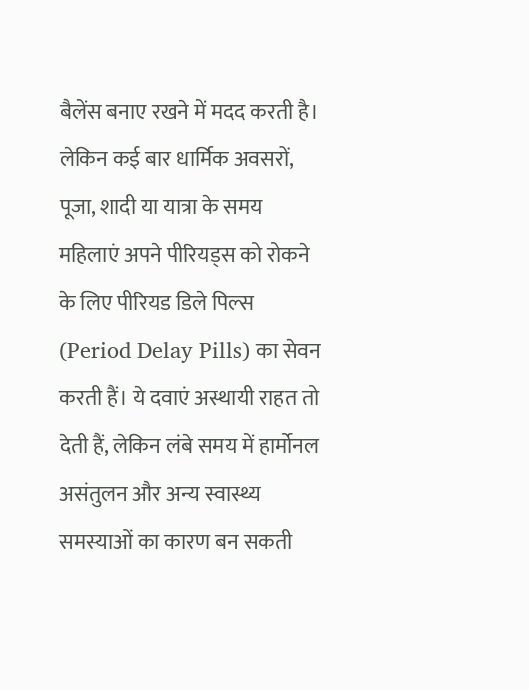बैलेंस बनाए रखने में मदद करती है। लेकिन कई बार धार्मिक अवसरों, पूजा, शादी या यात्रा के समय महिलाएं अपने पीरियड्स को रोकने के लिए पीरियड डिले पिल्स (Period Delay Pills) का सेवन करती हैं। ये दवाएं अस्थायी राहत तो देती हैं, लेकिन लंबे समय में हार्मोनल असंतुलन और अन्य स्वास्थ्य समस्याओं का कारण बन सकती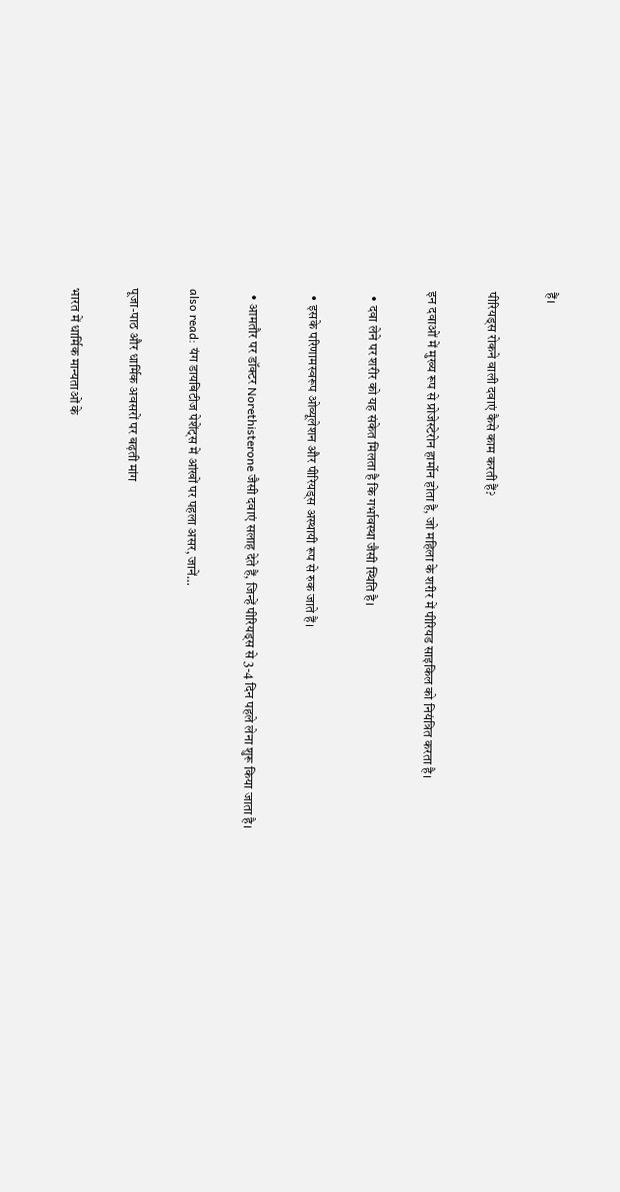हैं।

पीरियड्स रोकने वाली दवाएं कैसे काम करती हैं?

इन दवाओं में मुख्य रूप से प्रोजेस्टेरोन हार्मोन होता है, जो महिला के शरीर में पीरियड साइकिल को नियंत्रित करता है।

  • दवा लेने पर शरीर को यह संकेत मिलता है कि गर्भावस्था जैसी स्थिति है।

  • इसके परिणामस्वरूप ओव्यूलेशन और पीरियड्स अस्थायी रूप से रुक जाते हैं।

  • आमतौर पर डॉक्टर Norethisterone जैसी दवाएं सलाह देते हैं, जिन्हें पीरियड्स से 3-4 दिन पहले लेना शुरू किया जाता है।

also read: यंग डायबिटीज पेशेंट्स में आंखों पर पहला असर, जानें…

पूजा-पाठ और धार्मिक अवसरों पर बढ़ती मांग

भारत में धार्मिक मान्यताओं के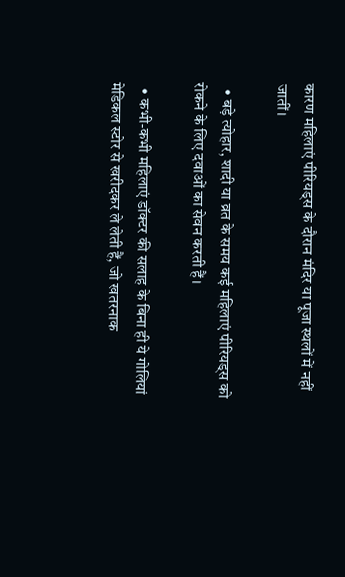कारण महिलाएं पीरियड्स के दौरान मंदिर या पूजा स्थलों में नहीं जातीं।

  • बड़े त्योहार, शादी या व्रत के समय कई महिलाएं पीरियड्स को रोकने के लिए दवाओं का सेवन करती हैं।

  • कभी-कभी महिलाएं डॉक्टर की सलाह के बिना ही ये गोलियां मेडिकल स्टोर से खरीदकर ले लेती हैं, जो खतरनाक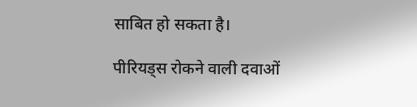साबित हो सकता है।

पीरियड्स रोकने वाली दवाओं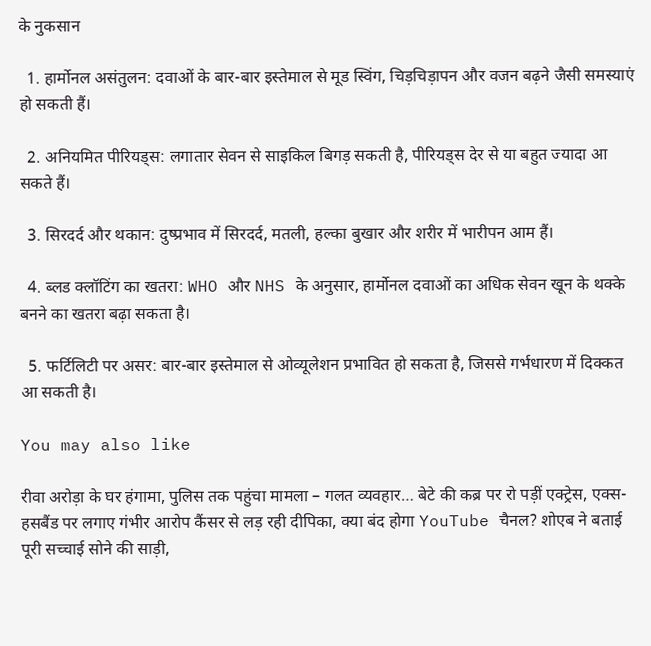के नुकसान

  1. हार्मोनल असंतुलन: दवाओं के बार-बार इस्तेमाल से मूड स्विंग, चिड़चिड़ापन और वजन बढ़ने जैसी समस्याएं हो सकती हैं।

  2. अनियमित पीरियड्स: लगातार सेवन से साइकिल बिगड़ सकती है, पीरियड्स देर से या बहुत ज्यादा आ सकते हैं।

  3. सिरदर्द और थकान: दुष्प्रभाव में सिरदर्द, मतली, हल्का बुखार और शरीर में भारीपन आम हैं।

  4. ब्लड क्लॉटिंग का खतरा: WHO और NHS के अनुसार, हार्मोनल दवाओं का अधिक सेवन खून के थक्के बनने का खतरा बढ़ा सकता है।

  5. फर्टिलिटी पर असर: बार-बार इस्तेमाल से ओव्यूलेशन प्रभावित हो सकता है, जिससे गर्भधारण में दिक्कत आ सकती है।

You may also like

रीवा अरोड़ा के घर हंगामा, पुलिस तक पहुंचा मामला – गलत व्यवहार… बेटे की कब्र पर रो पड़ीं एक्ट्रेस, एक्स-हसबैंड पर लगाए गंभीर आरोप कैंसर से लड़ रही दीपिका, क्या बंद होगा YouTube चैनल? शोएब ने बताई पूरी सच्चाई सोने की साड़ी,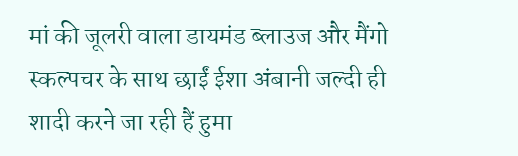मां की जूलरी वाला डायमंड ब्लाउज और मैंगो स्कल्पचर के साथ छाईं ईशा अंबानी जल्दी ही शादी करने जा रही हैं हुमा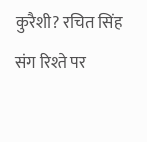कुरैशी? रचित सिंह संग रिश्ते पर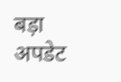बड़ा अपडेट